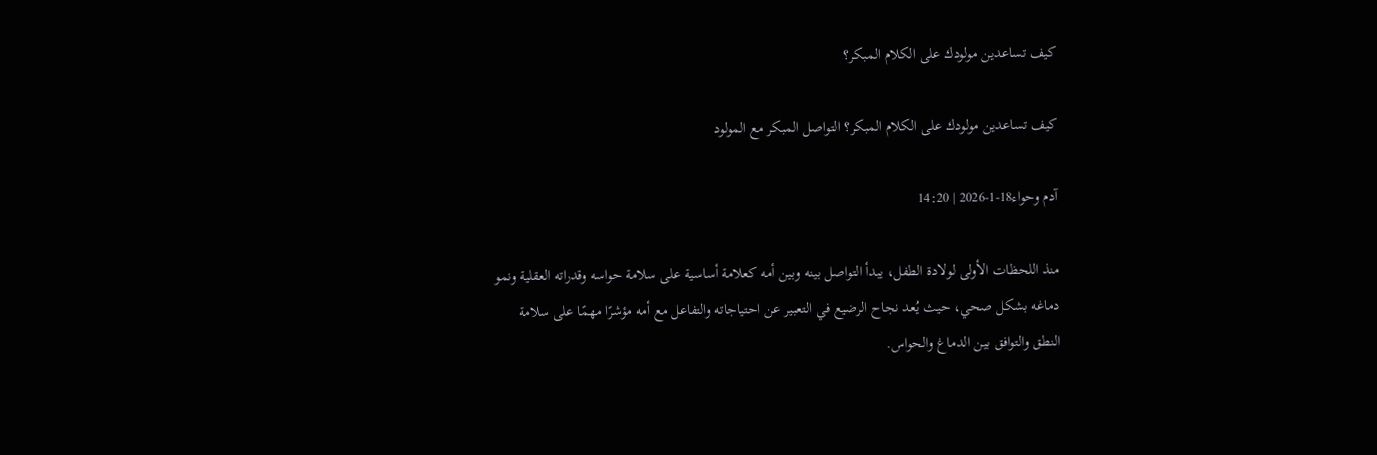كيف تساعدين مولودك على الكلام المبكر؟

كيف تساعدين مولودك على الكلام المبكر؟ التواصل المبكر مع المولود

آدم وحواء18-1-2026 | 14:20

منذ اللحظات الأولى لولادة الطفل، يبدأ التواصل بينه وبين أمه كعلامة أساسية على سلامة حواسه وقدراته العقلية ونمو دماغه بشكل صحي، حيث يُعد نجاح الرضيع في التعبير عن احتياجاته والتفاعل مع أمه مؤشرًا مهمًا على سلامة النطق والتوافق بين الدماغ والحواس.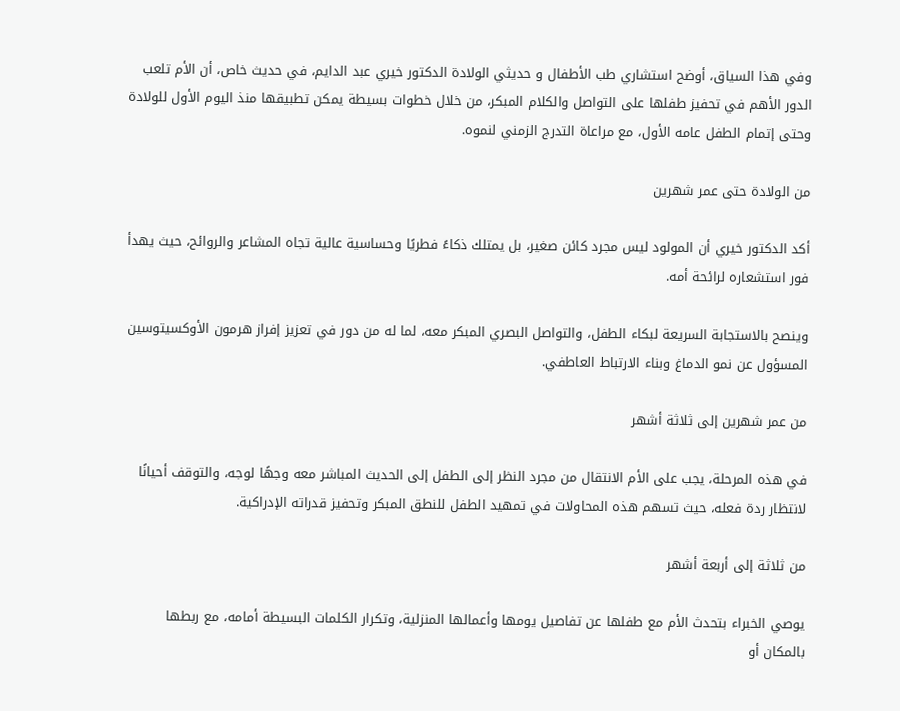وفي هذا السياق، أوضح استشاري طب الأطفال و حديثي الولادة الدكتور خيري عبد الدايم، في حديث خاص، أن الأم تلعب الدور الأهم في تحفيز طفلها على التواصل والكلام المبكر، من خلال خطوات بسيطة يمكن تطبيقها منذ اليوم الأول للولادة وحتى إتمام الطفل عامه الأول، مع مراعاة التدرج الزمني لنموه.

من الولادة حتى عمر شهرين

أكد الدكتور خيري أن المولود ليس مجرد كائن صغير، بل يمتلك ذكاءً فطريًا وحساسية عالية تجاه المشاعر والروائح، حيث يهدأ فور استشعاره لرائحة أمه.

وينصح بالاستجابة السريعة لبكاء الطفل، والتواصل البصري المبكر معه، لما له من دور في تعزيز إفراز هرمون الأوكسيتوسين المسؤول عن نمو الدماغ وبناء الارتباط العاطفي.

من عمر شهرين إلى ثلاثة أشهر

في هذه المرحلة، يجب على الأم الانتقال من مجرد النظر إلى الطفل إلى الحديث المباشر معه وجهًا لوجه، والتوقف أحيانًا لانتظار ردة فعله، حيث تسهم هذه المحاولات في تمهيد الطفل للنطق المبكر وتحفيز قدراته الإدراكية.

من ثلاثة إلى أربعة أشهر

يوصي الخبراء بتحدث الأم مع طفلها عن تفاصيل يومها وأعمالها المنزلية، وتكرار الكلمات البسيطة أمامه، مع ربطها بالمكان أو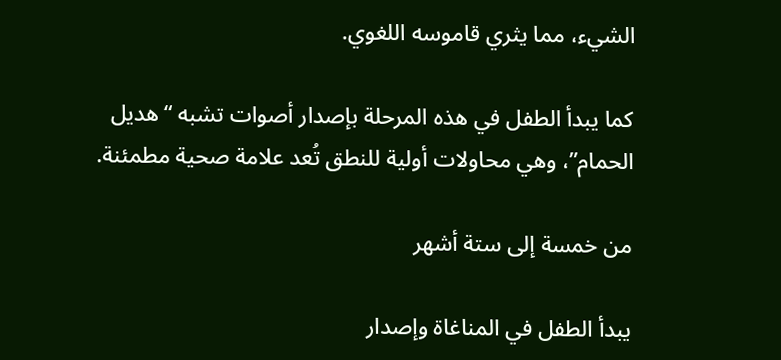الشيء، مما يثري قاموسه اللغوي.

كما يبدأ الطفل في هذه المرحلة بإصدار أصوات تشبه “هديل الحمام”، وهي محاولات أولية للنطق تُعد علامة صحية مطمئنة.

من خمسة إلى ستة أشهر

يبدأ الطفل في المناغاة وإصدار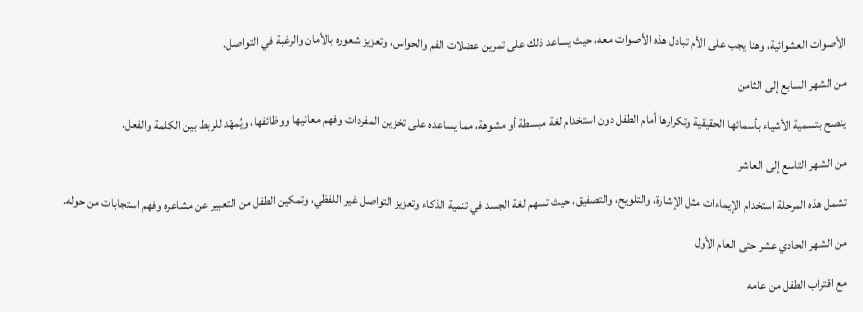الأصوات العشوائية، وهنا يجب على الأم تبادل هذه الأصوات معه، حيث يساعد ذلك على تمرين عضلات الفم والحواس، وتعزيز شعوره بالأمان والرغبة في التواصل.

من الشهر السابع إلى الثامن

ينصح بتسمية الأشياء بأسمائها الحقيقية وتكرارها أمام الطفل دون استخدام لغة مبسطة أو مشوهة، مما يساعده على تخزين المفردات وفهم معانيها ووظائفها، ويُمهّد للربط بين الكلمة والفعل.

من الشهر التاسع إلى العاشر

تشمل هذه المرحلة استخدام الإيماءات مثل الإشارة، والتلويح، والتصفيق، حيث تسهم لغة الجسد في تنمية الذكاء وتعزيز التواصل غير اللفظي، وتمكين الطفل من التعبير عن مشاعره وفهم استجابات من حوله.

من الشهر الحادي عشر حتى العام الأول

مع اقتراب الطفل من عامه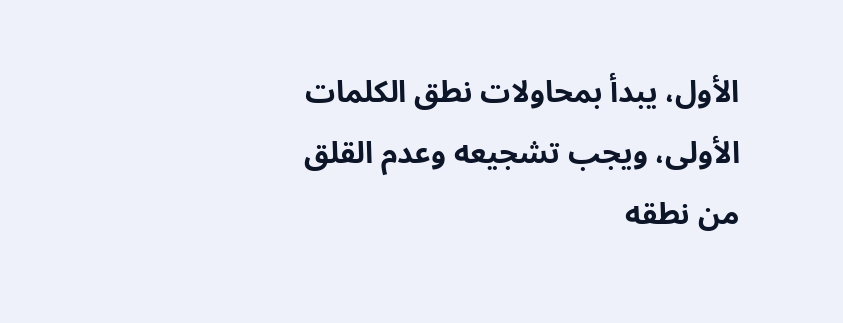الأول، يبدأ بمحاولات نطق الكلمات الأولى، ويجب تشجيعه وعدم القلق من نطقه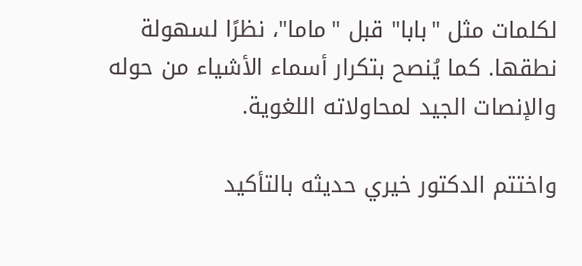لكلمات مثل "بابا" قبل "ماما"، نظرًا لسهولة نطقها. كما يُنصح بتكرار أسماء الأشياء من حوله والإنصات الجيد لمحاولاته اللغوية.

واختتم الدكتور خيري حديثه بالتأكيد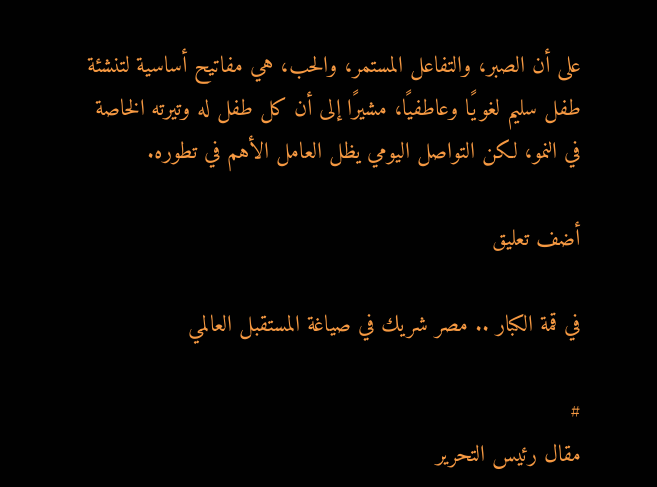على أن الصبر، والتفاعل المستمر، والحب، هي مفاتيح أساسية لتنشئة طفل سليم لغويًا وعاطفيًا، مشيرًا إلى أن كل طفل له وتيرته الخاصة في النمو، لكن التواصل اليومي يظل العامل الأهم في تطوره.

أضف تعليق

في قمة الكبار .. مصر شريك في صياغة المستقبل العالمي

#
مقال رئيس التحرير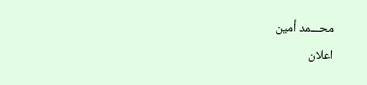محـــمد أمين
اعلان